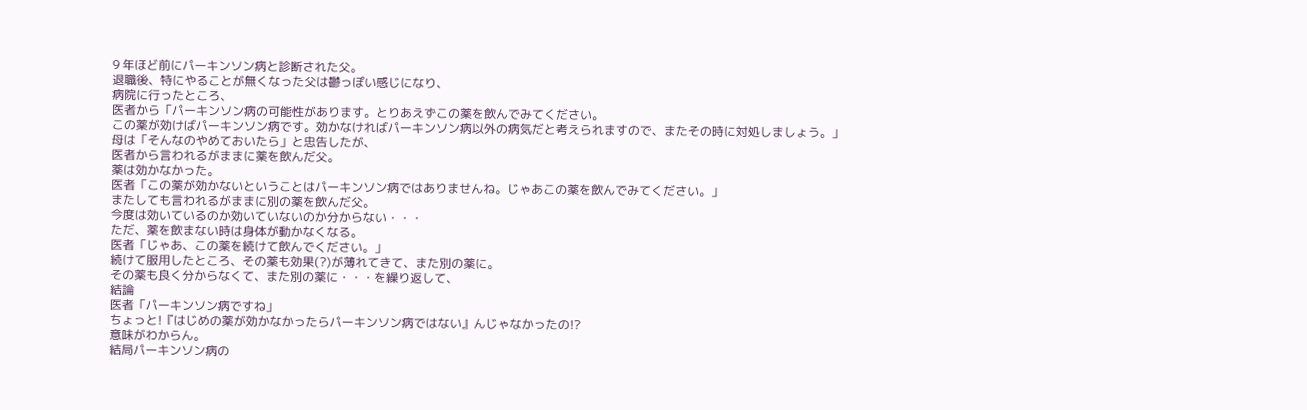9 年ほど前にパーキンソン病と診断された父。
退職後、特にやることが無くなった父は鬱っぽい感じになり、
病院に行ったところ、
医者から「パーキンソン病の可能性があります。とりあえずこの薬を飲んでみてください。
この薬が効けばパーキンソン病です。効かなければパーキンソン病以外の病気だと考えられますので、またその時に対処しましょう。」
母は「そんなのやめておいたら」と忠告したが、
医者から言われるがままに薬を飲んだ父。
薬は効かなかった。
医者「この薬が効かないということはパーキンソン病ではありませんね。じゃあこの薬を飲んでみてください。」
またしても言われるがままに別の薬を飲んだ父。
今度は効いているのか効いていないのか分からない・・・
ただ、薬を飲まない時は身体が動かなくなる。
医者「じゃあ、この薬を続けて飲んでください。」
続けて服用したところ、その薬も効果(?)が薄れてきて、また別の薬に。
その薬も良く分からなくて、また別の薬に・・・を繰り返して、
結論
医者「パーキンソン病ですね」
ちょっと!『はじめの薬が効かなかったらパーキンソン病ではない』んじゃなかったの!?
意味がわからん。
結局パーキンソン病の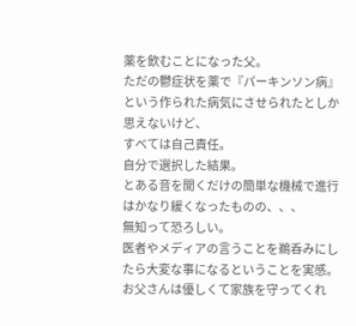薬を飲むことになった父。
ただの鬱症状を薬で『パーキンソン病』という作られた病気にさせられたとしか思えないけど、
すべては自己責任。
自分で選択した結果。
とある音を聞くだけの簡単な機械で進行はかなり緩くなったものの、、、
無知って恐ろしい。
医者やメディアの言うことを鵜呑みにしたら大変な事になるということを実感。
お父さんは優しくて家族を守ってくれ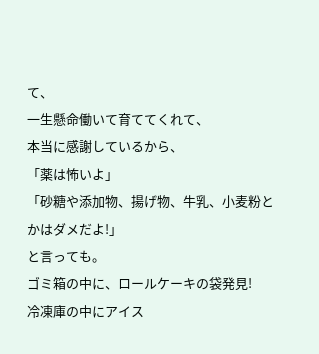て、
一生懸命働いて育ててくれて、
本当に感謝しているから、
「薬は怖いよ」
「砂糖や添加物、揚げ物、牛乳、小麦粉とかはダメだよ!」
と言っても。
ゴミ箱の中に、ロールケーキの袋発見!
冷凍庫の中にアイス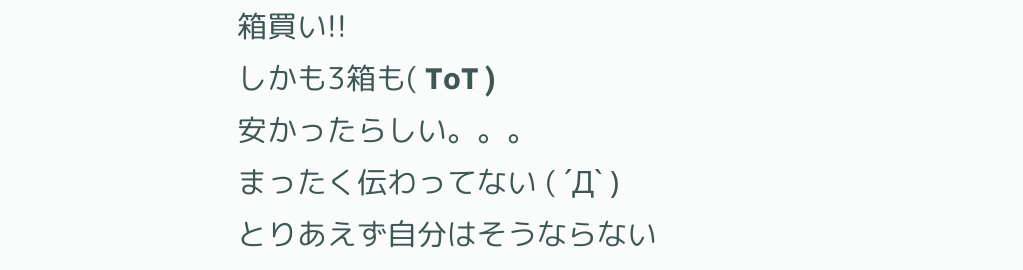箱買い!!
しかも3箱も( ToT )
安かったらしい。。。
まったく伝わってない ( ´Д` )
とりあえず自分はそうならない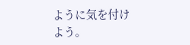ように気を付けよう。